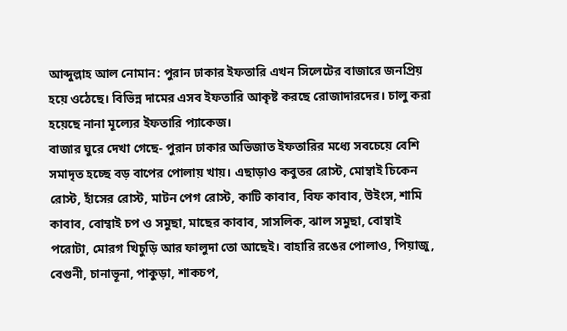আব্দুল্লাহ আল নোমান: পুরান ঢাকার ইফতারি এখন সিলেটের বাজারে জনপ্রিয় হয়ে ওঠেছে। বিভিন্ন দামের এসব ইফতারি আকৃষ্ট করছে রোজাদারদের। চালু করা হয়েছে নানা মূল্যের ইফতারি প্যাকেজ।
বাজার ঘুরে দেখা গেছে- পুরান ঢাকার অভিজাত ইফতারির মধ্যে সবচেয়ে বেশি সমাদৃত হচ্ছে বড় বাপের পোলায় খায়। এছাড়াও কবুতর রোস্ট, মোম্বাই চিকেন রোস্ট, হাঁসের রোস্ট, মাটন পেগ রোস্ট, কাটি কাবাব, বিফ কাবাব, উইংস, শামি কাবাব, বোম্বাই চপ ও সমুছা, মাছের কাবাব, সাসলিক, ঝাল সমুছা, বোম্বাই পরোটা, মোরগ খিচুড়ি আর ফালুদা তো আছেই। বাহারি রঙের পোলাও, পিয়াজু, বেগুনী, চানাভূনা, পাকুড়া, শাকচপ,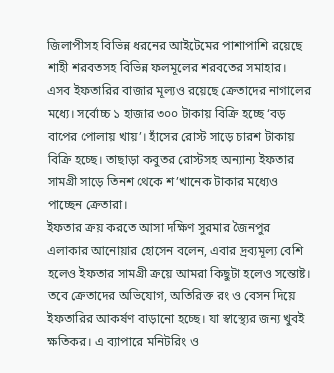জিলাপীসহ বিভিন্ন ধরনের আইটেমের পাশাপাশি রয়েছে শাহী শরবতসহ বিভিন্ন ফলমূলের শরবতের সমাহার।
এসব ইফতারির বাজার মূল্যও রয়েছে ক্রেতাদের নাগালের মধ্যে। সর্বোচ্চ ১ হাজার ৩০০ টাকায় বিক্রি হচ্ছে ‘বড় বাপের পোলায় খায়’। হাঁসের রোস্ট সাড়ে চারশ টাকায় বিক্রি হচ্ছে। তাছাড়া কবুতর রোস্টসহ অন্যান্য ইফতার সামগ্রী সাড়ে তিনশ থেকে শ’খানেক টাকার মধ্যেও পাচ্ছেন ক্রেতারা।
ইফতার ক্রয় করতে আসা দক্ষিণ সুরমার জৈনপুর এলাকার আনোয়ার হোসেন বলেন, এবার দ্রব্যমূল্য বেশি হলেও ইফতার সামগ্রী ক্রয়ে আমরা কিছুটা হলেও সন্তোষ্ট। তবে ক্রেতাদের অভিযোগ, অতিরিক্ত রং ও বেসন দিয়ে ইফতারির আকর্ষণ বাড়ানো হচ্ছে। যা স্বাস্থ্যের জন্য খুবই ক্ষতিকর। এ ব্যাপারে মনিটরিং ও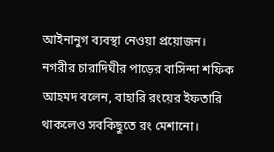আইনানুগ ব্যবস্থা নেওয়া প্রয়োজন।
নগরীর চারাদিঘীর পাড়ের বাসিন্দা শফিক আহমদ বলেন, বাহারি রংয়ের ইফতারি থাকলেও সবকিছুতে রং মেশানো।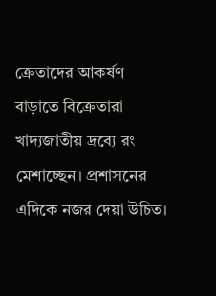ক্রেতাদের আকর্ষণ বাড়াতে বিক্রেতারা খাদ্যজাতীয় দ্রব্যে রং মেশাচ্ছেন। প্রশাসনের এদিকে নজর দেয়া উচিত।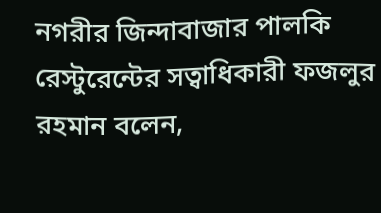নগরীর জিন্দাবাজার পালকি রেস্টুরেন্টের সত্বাধিকারী ফজলুর রহমান বলেন,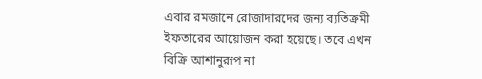এবার রমজানে রোজাদারদের জন্য ব্যতিক্রমী ইফতারের আয়োজন করা হয়েছে। তবে এখন বিক্রি আশানুরূপ না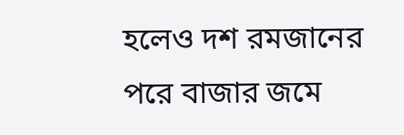হলেও দশ রমজানের পরে বাজার জমে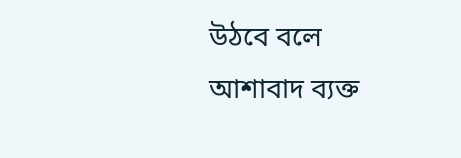উঠবে বলে আশাবাদ ব্যক্ত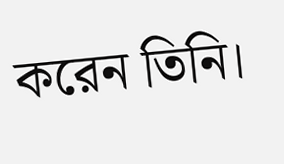করেন তিনি।